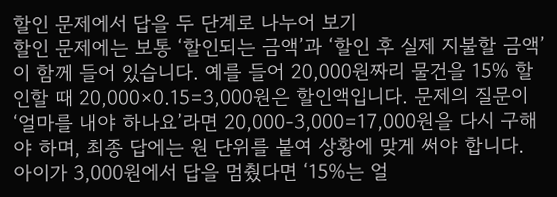할인 문제에서 답을 두 단계로 나누어 보기
할인 문제에는 보통 ‘할인되는 금액’과 ‘할인 후 실제 지불할 금액’이 함께 들어 있습니다. 예를 들어 20,000원짜리 물건을 15% 할인할 때 20,000×0.15=3,000원은 할인액입니다. 문제의 질문이 ‘얼마를 내야 하나요’라면 20,000-3,000=17,000원을 다시 구해야 하며, 최종 답에는 원 단위를 붙여 상황에 맞게 써야 합니다.
아이가 3,000원에서 답을 멈췄다면 ‘15%는 얼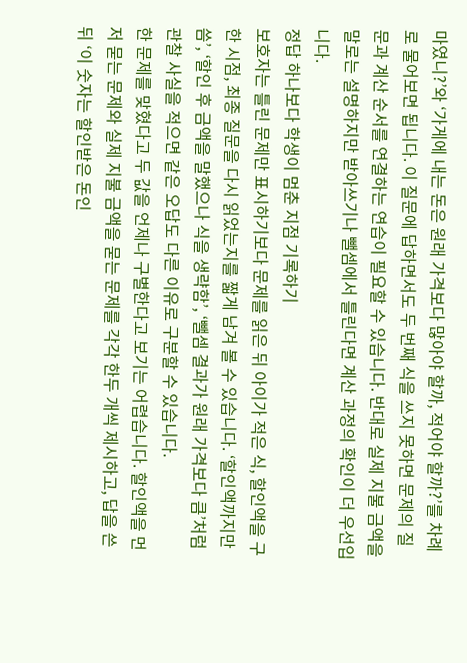마였니?’와 ‘가게에 내는 돈은 원래 가격보다 많아야 할까, 적어야 할까?’를 차례로 물어보면 됩니다. 이 질문에 답하면서도 두 번째 식을 쓰지 못하면 문제의 질문과 계산 순서를 연결하는 연습이 필요할 수 있습니다. 반대로 실제 지불 금액을 말로는 설명하지만 받아쓰기나 뺄셈에서 틀린다면 계산 과정의 확인이 더 우선입니다.
정답 하나보다 학생이 멈춘 지점 기록하기
보호자는 틀린 문제만 표시하기보다 문제를 읽은 뒤 아이가 적은 식, 할인액을 구한 시점, 최종 질문을 다시 읽었는지를 짧게 남겨 볼 수 있습니다. ‘할인액까지만 씀’, ‘할인 후 금액을 말했으나 식을 생략함’, ‘뺄셈 결과가 원래 가격보다 큼’처럼 관찰 사실을 적으면 같은 오답도 다른 이유로 구분할 수 있습니다.
한 문제를 맞혔다고 두 값을 언제나 구별한다고 보기는 어렵습니다. 할인액을 먼저 묻는 문제와 실제 지불 금액을 묻는 문제를 각각 한두 개씩 제시하고, 답을 쓴 뒤 ‘이 숫자는 할인받은 돈인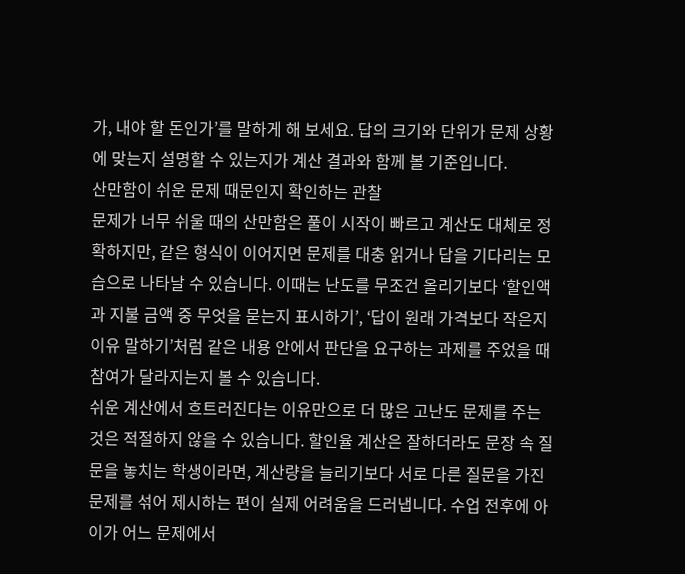가, 내야 할 돈인가’를 말하게 해 보세요. 답의 크기와 단위가 문제 상황에 맞는지 설명할 수 있는지가 계산 결과와 함께 볼 기준입니다.
산만함이 쉬운 문제 때문인지 확인하는 관찰
문제가 너무 쉬울 때의 산만함은 풀이 시작이 빠르고 계산도 대체로 정확하지만, 같은 형식이 이어지면 문제를 대충 읽거나 답을 기다리는 모습으로 나타날 수 있습니다. 이때는 난도를 무조건 올리기보다 ‘할인액과 지불 금액 중 무엇을 묻는지 표시하기’, ‘답이 원래 가격보다 작은지 이유 말하기’처럼 같은 내용 안에서 판단을 요구하는 과제를 주었을 때 참여가 달라지는지 볼 수 있습니다.
쉬운 계산에서 흐트러진다는 이유만으로 더 많은 고난도 문제를 주는 것은 적절하지 않을 수 있습니다. 할인율 계산은 잘하더라도 문장 속 질문을 놓치는 학생이라면, 계산량을 늘리기보다 서로 다른 질문을 가진 문제를 섞어 제시하는 편이 실제 어려움을 드러냅니다. 수업 전후에 아이가 어느 문제에서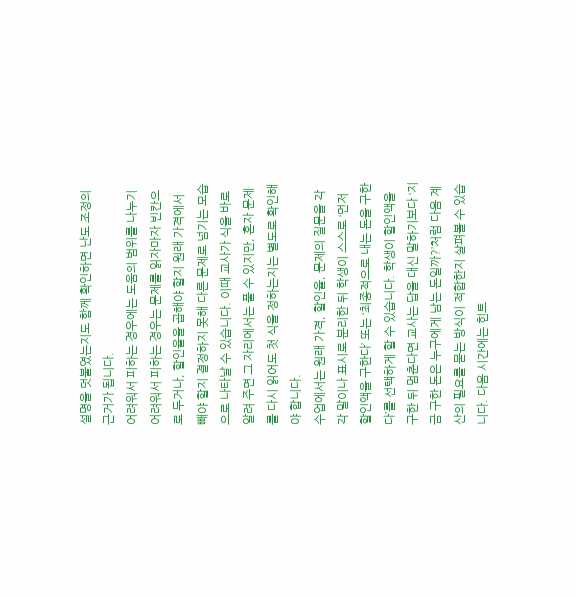설명을 덧붙였는지도 함께 확인하면 난도 조정의 근거가 됩니다.
어려워서 피하는 경우에는 도움의 범위를 나누기
어려워서 피하는 경우는 문제를 읽자마자 빈칸으로 두거나, 할인율을 곱해야 할지 원래 가격에서 빼야 할지 결정하지 못해 다른 문제로 넘기는 모습으로 나타날 수 있습니다. 이때 교사가 식을 바로 알려 주면 그 자리에서는 풀 수 있지만, 혼자 문제를 다시 읽어도 첫 식을 정하는지는 별도로 확인해야 합니다.
수업에서는 원래 가격, 할인율, 문제의 질문을 각각 말이나 표시로 분리한 뒤 학생이 스스로 ‘먼저 할인액을 구한다’ 또는 ‘최종적으로 내는 돈을 구한다’를 선택하게 할 수 있습니다. 학생이 할인액을 구한 뒤 멈춘다면 교사는 답을 대신 말하기보다 ‘지금 구한 돈은 누구에게 남는 돈일까?’처럼 다음 계산의 필요를 묻는 방식이 적합한지 살펴볼 수 있습니다. 다음 시간에는 힌트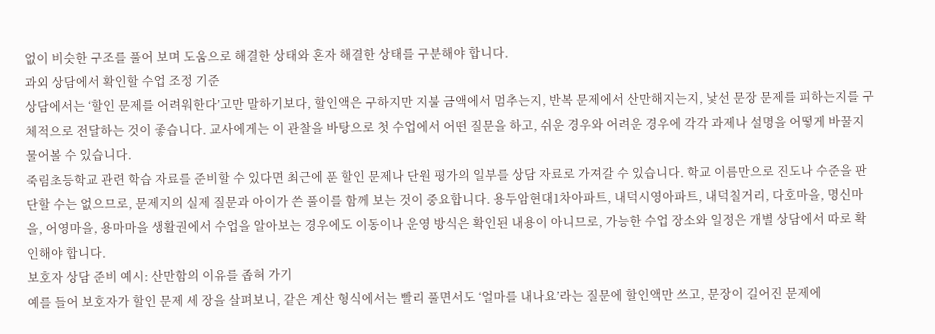없이 비슷한 구조를 풀어 보며 도움으로 해결한 상태와 혼자 해결한 상태를 구분해야 합니다.
과외 상담에서 확인할 수업 조정 기준
상담에서는 ‘할인 문제를 어려워한다’고만 말하기보다, 할인액은 구하지만 지불 금액에서 멈추는지, 반복 문제에서 산만해지는지, 낯선 문장 문제를 피하는지를 구체적으로 전달하는 것이 좋습니다. 교사에게는 이 관찰을 바탕으로 첫 수업에서 어떤 질문을 하고, 쉬운 경우와 어려운 경우에 각각 과제나 설명을 어떻게 바꿀지 물어볼 수 있습니다.
죽림초등학교 관련 학습 자료를 준비할 수 있다면 최근에 푼 할인 문제나 단원 평가의 일부를 상담 자료로 가져갈 수 있습니다. 학교 이름만으로 진도나 수준을 판단할 수는 없으므로, 문제지의 실제 질문과 아이가 쓴 풀이를 함께 보는 것이 중요합니다. 용두암현대1차아파트, 내덕시영아파트, 내덕칠거리, 다호마을, 명신마을, 어영마을, 용마마을 생활권에서 수업을 알아보는 경우에도 이동이나 운영 방식은 확인된 내용이 아니므로, 가능한 수업 장소와 일정은 개별 상담에서 따로 확인해야 합니다.
보호자 상담 준비 예시: 산만함의 이유를 좁혀 가기
예를 들어 보호자가 할인 문제 세 장을 살펴보니, 같은 계산 형식에서는 빨리 풀면서도 ‘얼마를 내나요’라는 질문에 할인액만 쓰고, 문장이 길어진 문제에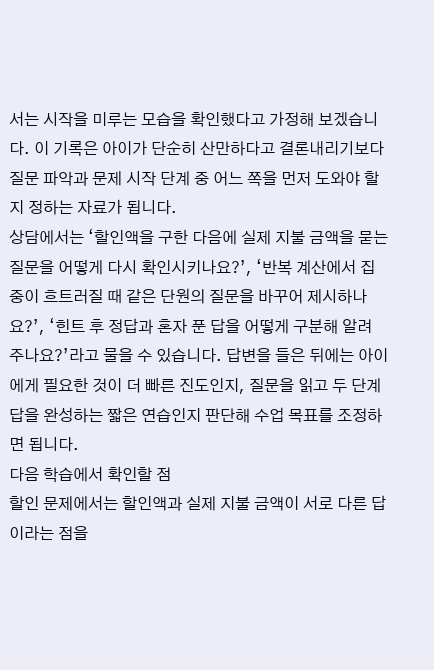서는 시작을 미루는 모습을 확인했다고 가정해 보겠습니다. 이 기록은 아이가 단순히 산만하다고 결론내리기보다 질문 파악과 문제 시작 단계 중 어느 쪽을 먼저 도와야 할지 정하는 자료가 됩니다.
상담에서는 ‘할인액을 구한 다음에 실제 지불 금액을 묻는 질문을 어떻게 다시 확인시키나요?’, ‘반복 계산에서 집중이 흐트러질 때 같은 단원의 질문을 바꾸어 제시하나요?’, ‘힌트 후 정답과 혼자 푼 답을 어떻게 구분해 알려 주나요?’라고 물을 수 있습니다. 답변을 들은 뒤에는 아이에게 필요한 것이 더 빠른 진도인지, 질문을 읽고 두 단계 답을 완성하는 짧은 연습인지 판단해 수업 목표를 조정하면 됩니다.
다음 학습에서 확인할 점
할인 문제에서는 할인액과 실제 지불 금액이 서로 다른 답이라는 점을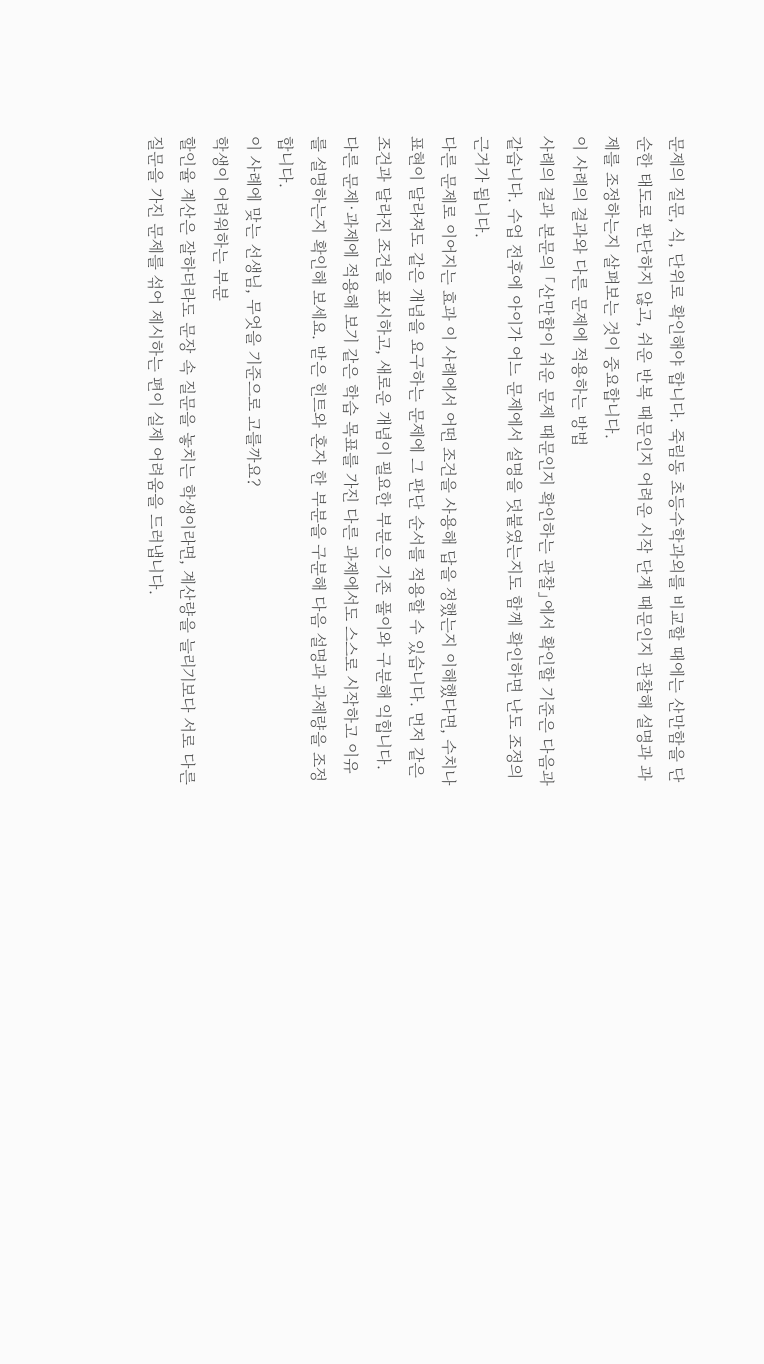문제의 질문, 식, 단위로 확인해야 합니다. 죽림동 초등수학과외를 비교할 때에는 산만함을 단순한 태도로 판단하지 않고, 쉬운 반복 때문인지 어려운 시작 단계 때문인지 관찰해 설명과 과제를 조정하는지 살펴보는 것이 중요합니다.
이 사례의 결과와 다른 문제에 적용하는 방법
사례의 결과 본문의 「산만함이 쉬운 문제 때문인지 확인하는 관찰」에서 확인할 기준은 다음과 같습니다. 수업 전후에 아이가 어느 문제에서 설명을 덧붙였는지도 함께 확인하면 난도 조정의 근거가 됩니다.
다른 문제로 이어지는 효과 이 사례에서 어떤 조건을 사용해 답을 정했는지 이해했다면, 수치나 표현이 달라져도 같은 개념을 요구하는 문제에 그 판단 순서를 적용할 수 있습니다. 먼저 같은 조건과 달라진 조건을 표시하고, 새로운 개념이 필요한 부분은 기존 풀이와 구분해 익힙니다.
다른 문제·과제에 적용해 보기 같은 학습 목표를 가진 다른 과제에서도 스스로 시작하고 이유를 설명하는지 확인해 보세요. 받은 힌트와 혼자 한 부분을 구분해 다음 설명과 과제량을 조정합니다.
이 사례에 맞는 선생님, 무엇을 기준으로 고를까요?
학생이 어려워하는 부분
할인율 계산은 잘하더라도 문장 속 질문을 놓치는 학생이라면, 계산량을 늘리기보다 서로 다른 질문을 가진 문제를 섞어 제시하는 편이 실제 어려움을 드러냅니다.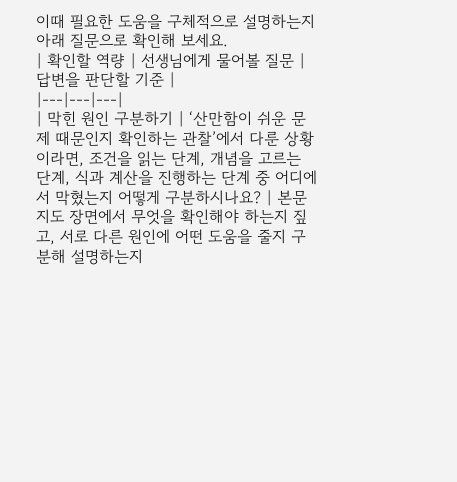이때 필요한 도움을 구체적으로 설명하는지 아래 질문으로 확인해 보세요.
| 확인할 역량 | 선생님에게 물어볼 질문 | 답변을 판단할 기준 |
|---|---|---|
| 막힌 원인 구분하기 | ‘산만함이 쉬운 문제 때문인지 확인하는 관찰’에서 다룬 상황이라면, 조건을 읽는 단계, 개념을 고르는 단계, 식과 계산을 진행하는 단계 중 어디에서 막혔는지 어떻게 구분하시나요? | 본문 지도 장면에서 무엇을 확인해야 하는지 짚고, 서로 다른 원인에 어떤 도움을 줄지 구분해 설명하는지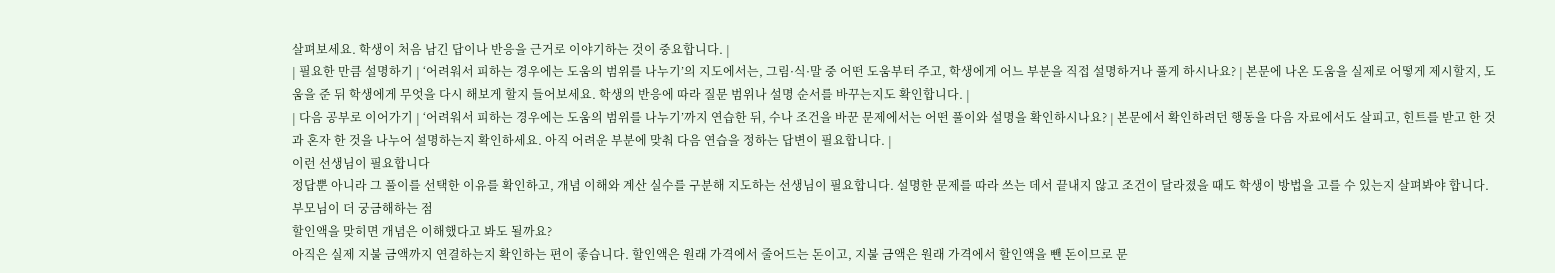살펴보세요. 학생이 처음 남긴 답이나 반응을 근거로 이야기하는 것이 중요합니다. |
| 필요한 만큼 설명하기 | ‘어려워서 피하는 경우에는 도움의 범위를 나누기’의 지도에서는, 그림·식·말 중 어떤 도움부터 주고, 학생에게 어느 부분을 직접 설명하거나 풀게 하시나요? | 본문에 나온 도움을 실제로 어떻게 제시할지, 도움을 준 뒤 학생에게 무엇을 다시 해보게 할지 들어보세요. 학생의 반응에 따라 질문 범위나 설명 순서를 바꾸는지도 확인합니다. |
| 다음 공부로 이어가기 | ‘어려워서 피하는 경우에는 도움의 범위를 나누기’까지 연습한 뒤, 수나 조건을 바꾼 문제에서는 어떤 풀이와 설명을 확인하시나요? | 본문에서 확인하려던 행동을 다음 자료에서도 살피고, 힌트를 받고 한 것과 혼자 한 것을 나누어 설명하는지 확인하세요. 아직 어려운 부분에 맞춰 다음 연습을 정하는 답변이 필요합니다. |
이런 선생님이 필요합니다
정답뿐 아니라 그 풀이를 선택한 이유를 확인하고, 개념 이해와 계산 실수를 구분해 지도하는 선생님이 필요합니다. 설명한 문제를 따라 쓰는 데서 끝내지 않고 조건이 달라졌을 때도 학생이 방법을 고를 수 있는지 살펴봐야 합니다.
부모님이 더 궁금해하는 점
할인액을 맞히면 개념은 이해했다고 봐도 될까요?
아직은 실제 지불 금액까지 연결하는지 확인하는 편이 좋습니다. 할인액은 원래 가격에서 줄어드는 돈이고, 지불 금액은 원래 가격에서 할인액을 뺀 돈이므로 문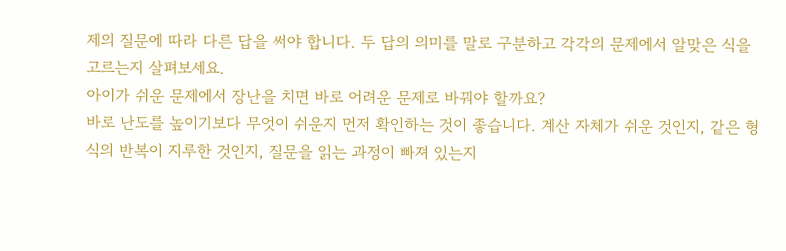제의 질문에 따라 다른 답을 써야 합니다. 두 답의 의미를 말로 구분하고 각각의 문제에서 알맞은 식을 고르는지 살펴보세요.
아이가 쉬운 문제에서 장난을 치면 바로 어려운 문제로 바꿔야 할까요?
바로 난도를 높이기보다 무엇이 쉬운지 먼저 확인하는 것이 좋습니다. 계산 자체가 쉬운 것인지, 같은 형식의 반복이 지루한 것인지, 질문을 읽는 과정이 빠져 있는지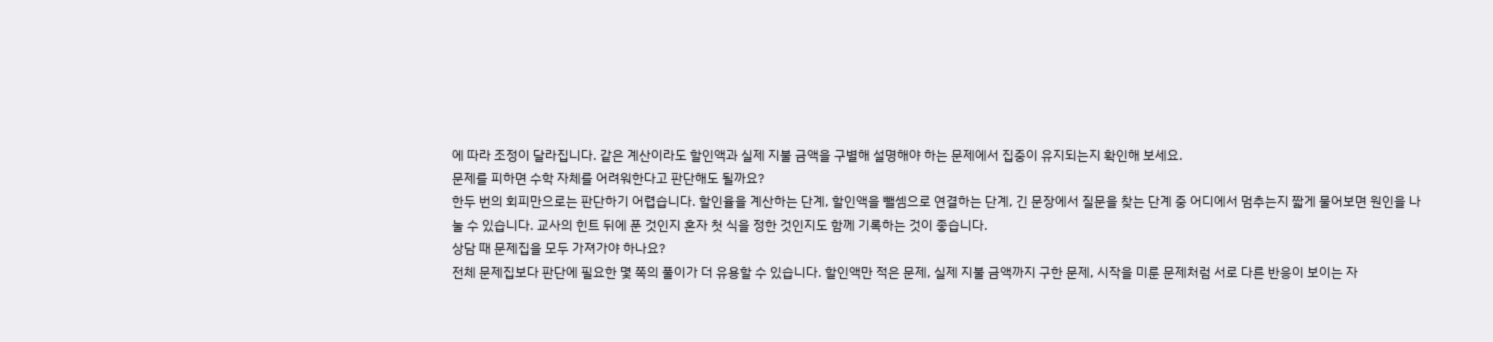에 따라 조정이 달라집니다. 같은 계산이라도 할인액과 실제 지불 금액을 구별해 설명해야 하는 문제에서 집중이 유지되는지 확인해 보세요.
문제를 피하면 수학 자체를 어려워한다고 판단해도 될까요?
한두 번의 회피만으로는 판단하기 어렵습니다. 할인율을 계산하는 단계, 할인액을 뺄셈으로 연결하는 단계, 긴 문장에서 질문을 찾는 단계 중 어디에서 멈추는지 짧게 물어보면 원인을 나눌 수 있습니다. 교사의 힌트 뒤에 푼 것인지 혼자 첫 식을 정한 것인지도 함께 기록하는 것이 좋습니다.
상담 때 문제집을 모두 가져가야 하나요?
전체 문제집보다 판단에 필요한 몇 쪽의 풀이가 더 유용할 수 있습니다. 할인액만 적은 문제, 실제 지불 금액까지 구한 문제, 시작을 미룬 문제처럼 서로 다른 반응이 보이는 자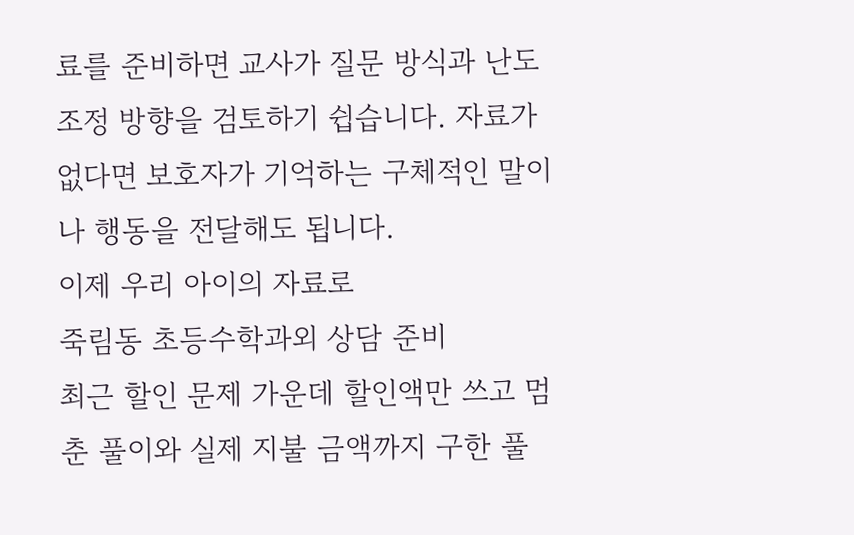료를 준비하면 교사가 질문 방식과 난도 조정 방향을 검토하기 쉽습니다. 자료가 없다면 보호자가 기억하는 구체적인 말이나 행동을 전달해도 됩니다.
이제 우리 아이의 자료로
죽림동 초등수학과외 상담 준비
최근 할인 문제 가운데 할인액만 쓰고 멈춘 풀이와 실제 지불 금액까지 구한 풀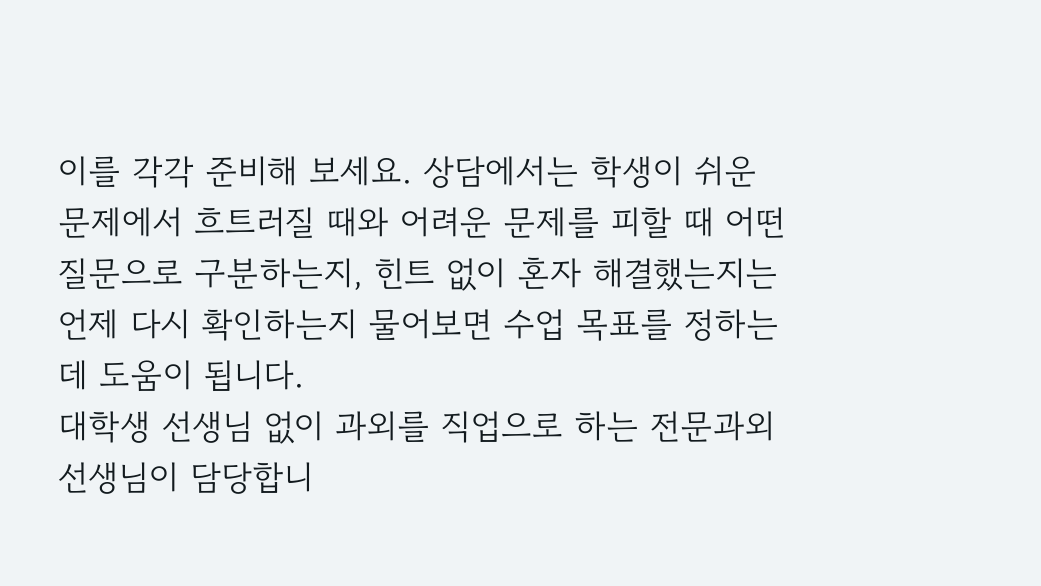이를 각각 준비해 보세요. 상담에서는 학생이 쉬운 문제에서 흐트러질 때와 어려운 문제를 피할 때 어떤 질문으로 구분하는지, 힌트 없이 혼자 해결했는지는 언제 다시 확인하는지 물어보면 수업 목표를 정하는 데 도움이 됩니다.
대학생 선생님 없이 과외를 직업으로 하는 전문과외 선생님이 담당합니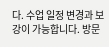다. 수업 일정 변경과 보강이 가능합니다. 방문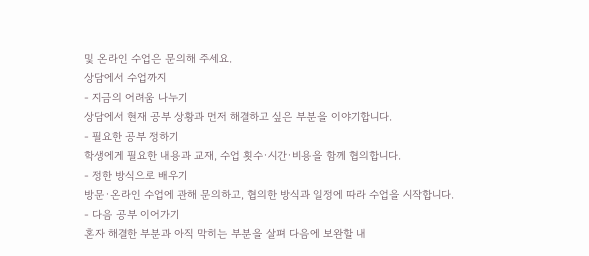및 온라인 수업은 문의해 주세요.
상담에서 수업까지
- 지금의 어려움 나누기
상담에서 현재 공부 상황과 먼저 해결하고 싶은 부분을 이야기합니다.
- 필요한 공부 정하기
학생에게 필요한 내용과 교재, 수업 횟수·시간·비용을 함께 협의합니다.
- 정한 방식으로 배우기
방문·온라인 수업에 관해 문의하고, 협의한 방식과 일정에 따라 수업을 시작합니다.
- 다음 공부 이어가기
혼자 해결한 부분과 아직 막히는 부분을 살펴 다음에 보완할 내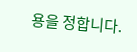용을 정합니다.